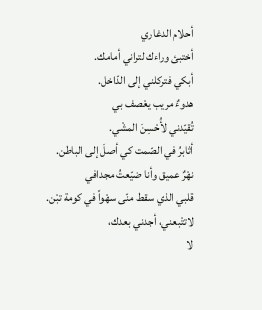أحلام الدغاري
أختبئ وراءك لتراني أمامك.
أبكي فتركلني إلى الدّاخل.
هدوءٌ مريب يعْصف بي
تُقيّدني لأُحْسِنَ المشْي.
أثابرُ في الصّمت كي أصلَ إلى الباطن.
نهْرٌ عميق وأنا ضيّعتُ مجدافي
قلبي الذي سقط منّى سهْواً في كومة تبْن.
لاتتْبعني، أجدني بعدك،
لا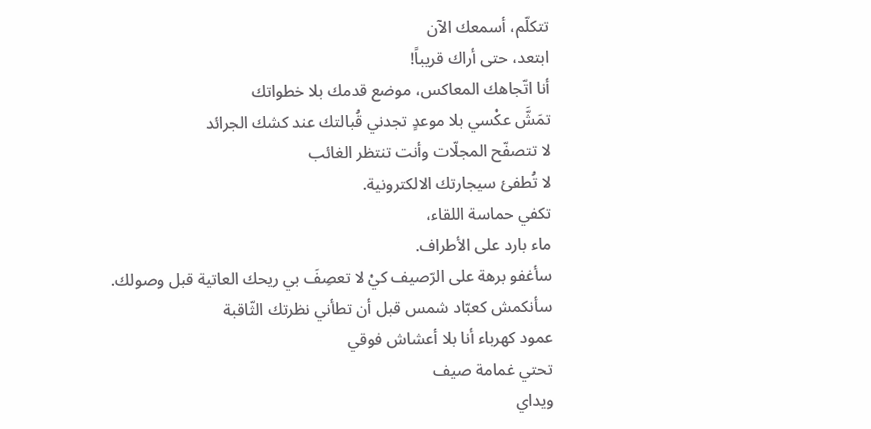تتكلّم، أسمعك الآن
ابتعد، حتى أراك قريباً!
أنا اتّجاهك المعاكس، موضع قدمك بلا خطواتك
تمَشَّ عكْسي بلا موعدٍ تجدني قُبالتك عند كشك الجرائد
لا تتصفّح المجلّات وأنت تنتظر الغائب
لا تُطفئ سيجارتك الالكترونية.
تكفي حماسة اللقاء،
ماء بارد على الأطراف.
سأغفو برهة على الرّصيف كيْ لا تعصِفَ بي ريحك العاتية قبل وصولك.
سأنكمش كعبّاد شمس قبل أن تطأني نظرتك الثّاقبة
عمود كهرباء أنا بلا أعشاش فوقي
تحتي غمامة صيف
ويداي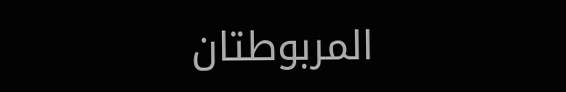المربوطتان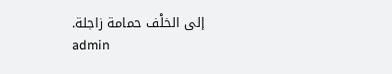إلى الخلْف حمامة زاجلة.
admin